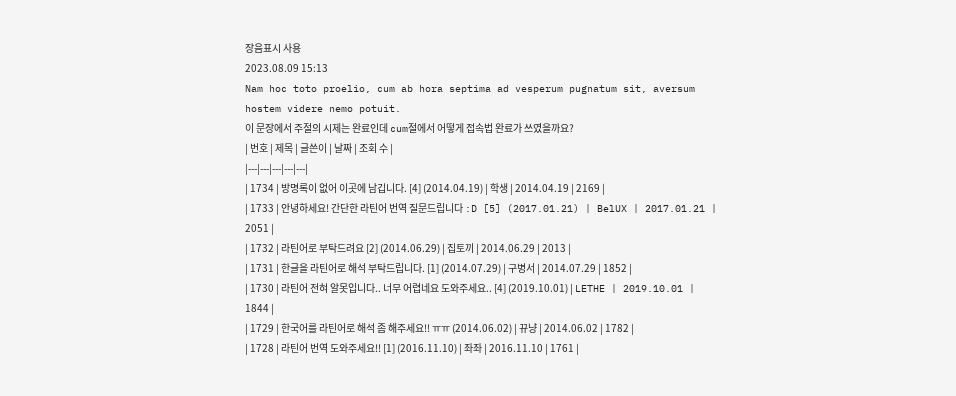장음표시 사용
2023.08.09 15:13
Nam hoc toto proelio, cum ab hora septima ad vesperum pugnatum sit, aversum hostem videre nemo potuit.
이 문장에서 주절의 시제는 완료인데 cum절에서 어떻게 접속법 완료가 쓰였을까요?
| 번호 | 제목 | 글쓴이 | 날짜 | 조회 수 |
|---|---|---|---|---|
| 1734 | 방명록이 없어 이곳에 남깁니다. [4] (2014.04.19) | 학생 | 2014.04.19 | 2169 |
| 1733 | 안녕하세요! 간단한 라틴어 번역 질문드립니다 :D [5] (2017.01.21) | BelUX | 2017.01.21 | 2051 |
| 1732 | 라틴어로 부탁드려요 [2] (2014.06.29) | 집토끼 | 2014.06.29 | 2013 |
| 1731 | 한글을 라틴어로 해석 부탁드립니다. [1] (2014.07.29) | 구병서 | 2014.07.29 | 1852 |
| 1730 | 라틴어 전혀 알못입니다.. 너무 어렵네요 도와주세요.. [4] (2019.10.01) | LETHE | 2019.10.01 | 1844 |
| 1729 | 한국어를 라틴어로 해석 좀 해주세요!! ㅠㅠ (2014.06.02) | 뀨냥 | 2014.06.02 | 1782 |
| 1728 | 라틴어 번역 도와주세요!! [1] (2016.11.10) | 좌좌 | 2016.11.10 | 1761 |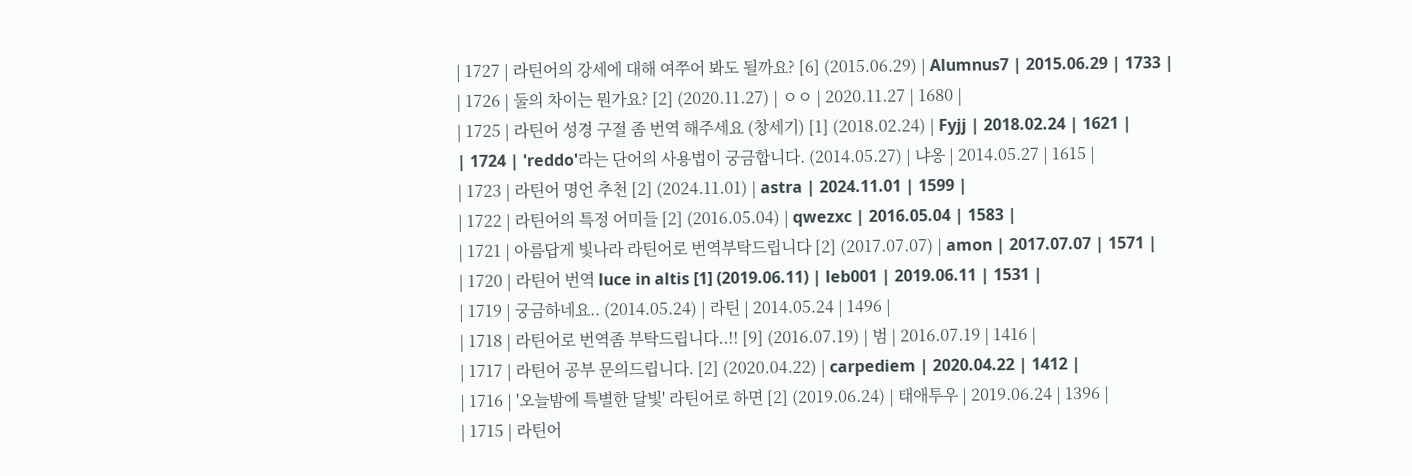| 1727 | 라틴어의 강세에 대해 여쭈어 봐도 될까요? [6] (2015.06.29) | Alumnus7 | 2015.06.29 | 1733 |
| 1726 | 둘의 차이는 뭔가요? [2] (2020.11.27) | ㅇㅇ | 2020.11.27 | 1680 |
| 1725 | 라틴어 성경 구절 좀 번역 해주세요 (창세기) [1] (2018.02.24) | Fyjj | 2018.02.24 | 1621 |
| 1724 | 'reddo'라는 단어의 사용법이 궁금합니다. (2014.05.27) | 냐옹 | 2014.05.27 | 1615 |
| 1723 | 라틴어 명언 추천 [2] (2024.11.01) | astra | 2024.11.01 | 1599 |
| 1722 | 라틴어의 특정 어미들 [2] (2016.05.04) | qwezxc | 2016.05.04 | 1583 |
| 1721 | 아름답게 빛나라 라틴어로 번역부탁드립니다 [2] (2017.07.07) | amon | 2017.07.07 | 1571 |
| 1720 | 라틴어 번역 luce in altis [1] (2019.06.11) | leb001 | 2019.06.11 | 1531 |
| 1719 | 궁금하네요.. (2014.05.24) | 라틴 | 2014.05.24 | 1496 |
| 1718 | 라틴어로 번역좀 부탁드립니다..!! [9] (2016.07.19) | 범 | 2016.07.19 | 1416 |
| 1717 | 라틴어 공부 문의드립니다. [2] (2020.04.22) | carpediem | 2020.04.22 | 1412 |
| 1716 | '오늘밤에 특별한 달빛' 라틴어로 하면 [2] (2019.06.24) | 태애투우 | 2019.06.24 | 1396 |
| 1715 | 라틴어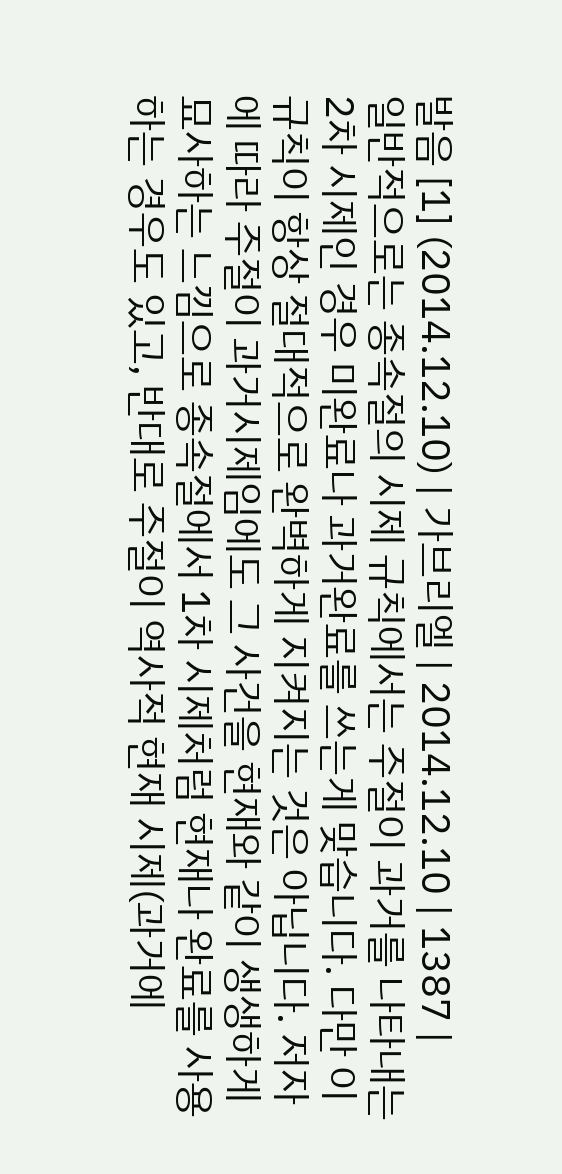발음 [1] (2014.12.10) | 가브리엘 | 2014.12.10 | 1387 |
일반적으로는 종속절의 시제 규칙에서는 주절이 과거를 나타내는 2차 시제인 경우 미완료나 과거완료를 쓰는게 맞습니다. 다만 이 규칙이 항상 절대적으로 완벽하게 지켜지는 것은 아닙니다. 저자에 따라 주절이 과거시제임에도 그 사건을 현재와 같이 생생하게 묘사하는 느낌으로 종속절에서 1차 시제처럼 현재나 완료를 사용하는 경우도 있고, 반대로 주절이 역사적 현재 시제(과거에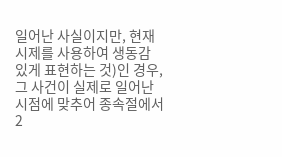일어난 사실이지만, 현재 시제를 사용하여 생동감 있게 표현하는 것)인 경우, 그 사건이 실제로 일어난 시점에 맞추어 종속절에서 2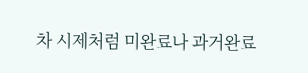차 시제처럼 미완료나 과거완료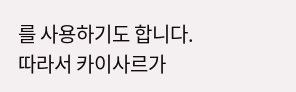를 사용하기도 합니다.
따라서 카이사르가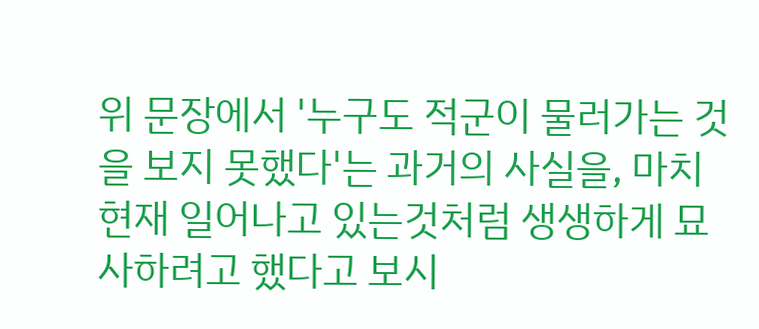위 문장에서 '누구도 적군이 물러가는 것을 보지 못했다'는 과거의 사실을, 마치 현재 일어나고 있는것처럼 생생하게 묘사하려고 했다고 보시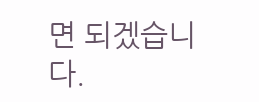면 되겠습니다.